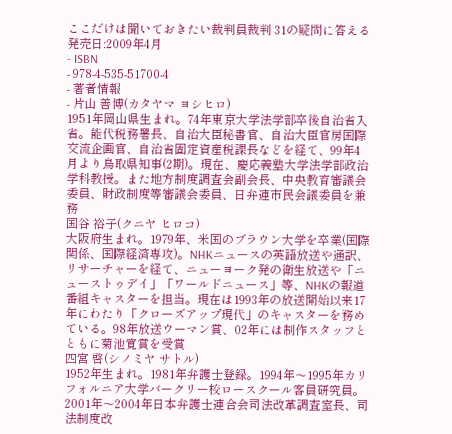ここだけは聞いておきたい裁判員裁判 31の疑問に答える
発売日:2009年4月
- ISBN
- 978-4-535-51700-4
- 著者情報
- 片山 善博(カタヤマ ヨシヒロ)
1951年岡山県生まれ。74年東京大学法学部卒後自治省入省。能代税務署長、自治大臣秘書官、自治大臣官房国際交流企画官、自治省固定資産税課長などを経て、99年4月より鳥取県知事(2期)。現在、慶応義塾大学法学部政治学科教授。また地方制度調査会副会長、中央教育審議会委員、財政制度等審議会委員、日弁連市民会議委員を兼務
国谷 裕子(クニヤ ヒロコ)
大阪府生まれ。1979年、米国のブラウン大学を卒業(国際関係、国際経済専攻)。NHKニュースの英語放送や通訳、リサーチャーを経て、ニューヨーク発の衛生放送や「ニューストゥデイ」「ワールドニュース」等、NHKの報道番組キャスターを担当。現在は1993年の放送開始以来17年にわたり「クローズアップ現代」のキャスターを務めている。98年放送ウーマン賞、02年には制作スタッフとともに菊池寛賞を受賞
四宮 啓(シノミヤ サトル)
1952年生まれ。1981年弁護士登録。1994年〜1995年カリフォルニア大学バークリー校ロースクール客員研究員。2001年〜2004年日本弁護士連合会司法改革調査室長、司法制度改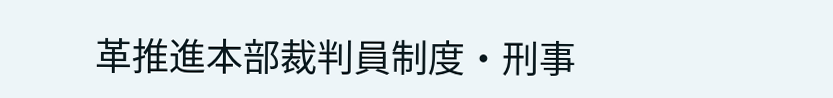革推進本部裁判員制度・刑事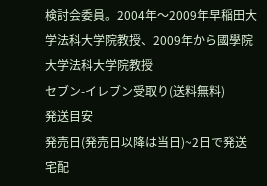検討会委員。2004年〜2009年早稲田大学法科大学院教授、2009年から國學院大学法科大学院教授
セブン-イレブン受取り(送料無料)
発送目安
発売日(発売日以降は当日)~2日で発送
宅配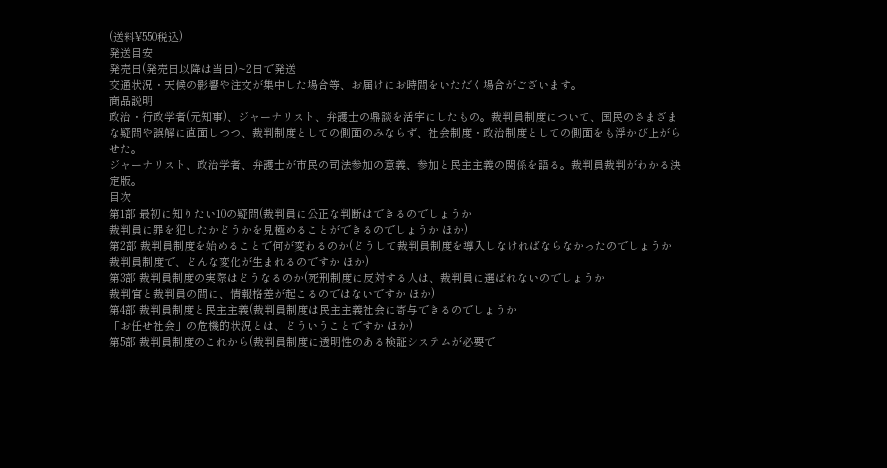(送料¥550税込)
発送目安
発売日(発売日以降は当日)~2日で発送
交通状況・天候の影響や注文が集中した場合等、お届けにお時間をいただく場合がございます。
商品説明
政治・行政学者(元知事)、ジャーナリスト、弁護士の鼎談を活字にしたもの。裁判員制度について、国民のさまざまな疑問や誤解に直面しつつ、裁判制度としての側面のみならず、社会制度・政治制度としての側面をも浮かび上がらせた。
ジャーナリスト、政治学者、弁護士が市民の司法参加の意義、参加と民主主義の関係を語る。裁判員裁判がわかる決定版。
目次
第1部 最初に知りたい10の疑問(裁判員に公正な判断はできるのでしょうか
裁判員に罪を犯したかどうかを見極めることができるのでしょうか ほか)
第2部 裁判員制度を始めることで何が変わるのか(どうして裁判員制度を導入しなければならなかったのでしょうか
裁判員制度で、どんな変化が生まれるのですか ほか)
第3部 裁判員制度の実際はどうなるのか(死刑制度に反対する人は、裁判員に選ばれないのでしょうか
裁判官と裁判員の間に、情報格差が起こるのではないですか ほか)
第4部 裁判員制度と民主主義(裁判員制度は民主主義社会に寄与できるのでしょうか
「お任せ社会」の危機的状況とは、どういうことですか ほか)
第5部 裁判員制度のこれから(裁判員制度に透明性のある検証システムが必要で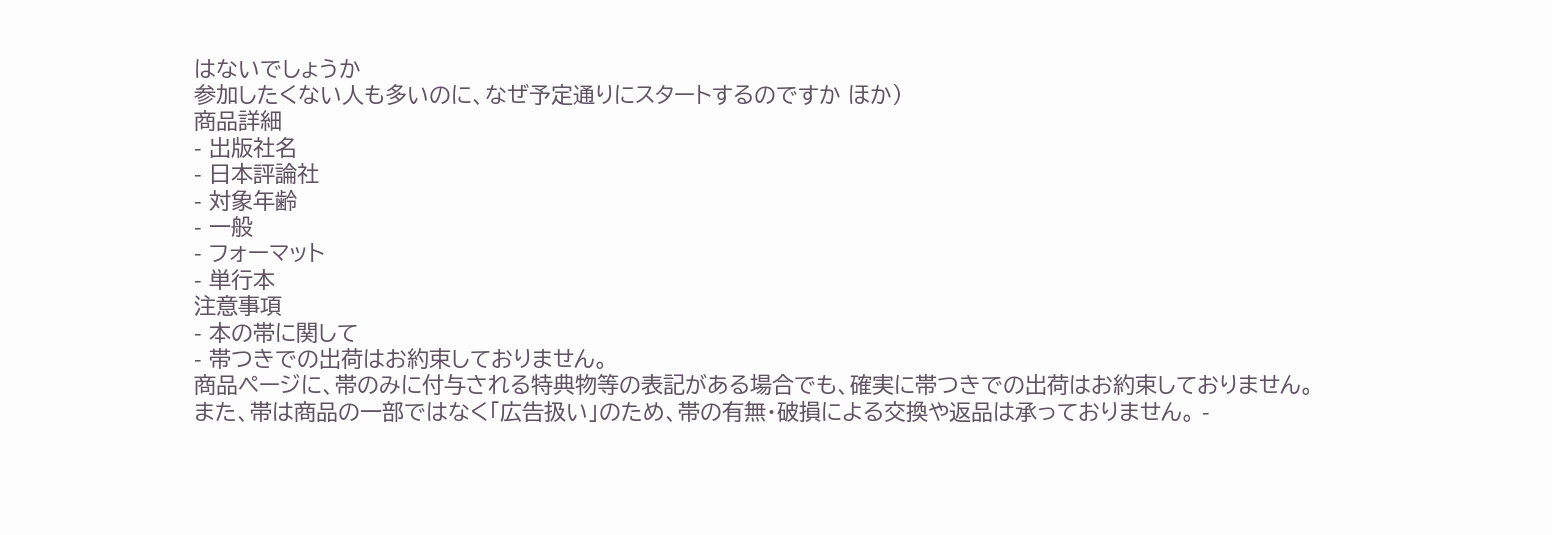はないでしょうか
参加したくない人も多いのに、なぜ予定通りにスタートするのですか ほか)
商品詳細
- 出版社名
- 日本評論社
- 対象年齢
- 一般
- フォーマット
- 単行本
注意事項
- 本の帯に関して
- 帯つきでの出荷はお約束しておりません。
商品ページに、帯のみに付与される特典物等の表記がある場合でも、確実に帯つきでの出荷はお約束しておりません。
また、帯は商品の一部ではなく「広告扱い」のため、帯の有無・破損による交換や返品は承っておりません。 -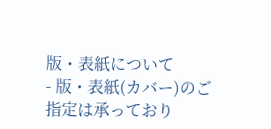版・表紙について
- 版・表紙(カバー)のご指定は承っており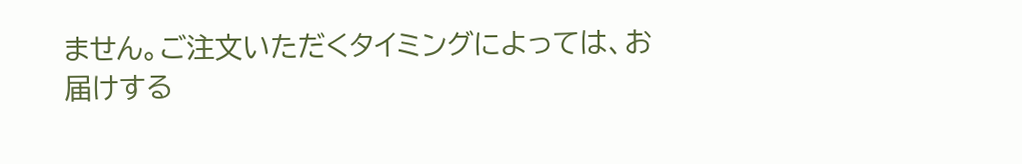ません。ご注文いただくタイミングによっては、お届けする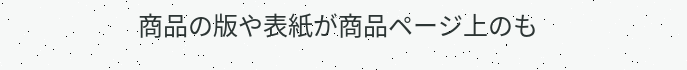商品の版や表紙が商品ページ上のも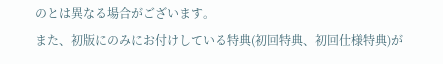のとは異なる場合がございます。
また、初版にのみにお付けしている特典(初回特典、初回仕様特典)が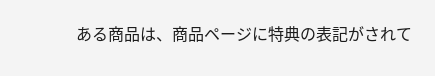ある商品は、商品ページに特典の表記がされて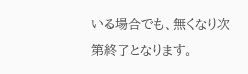いる場合でも、無くなり次第終了となります。